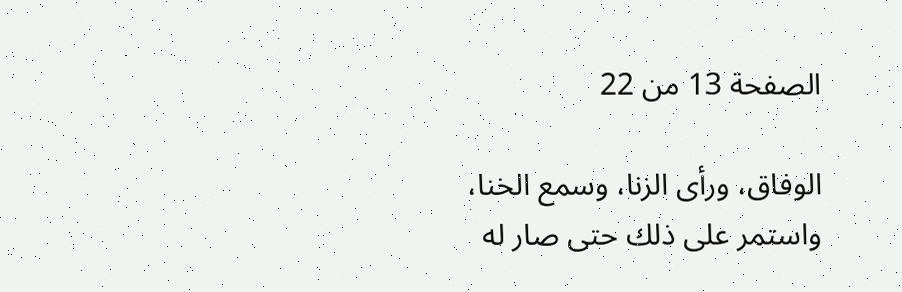الصفحة 13 من 22

الوفاق، ورأى الزنا، وسمع الخنا، واستمر على ذلك حتى صار له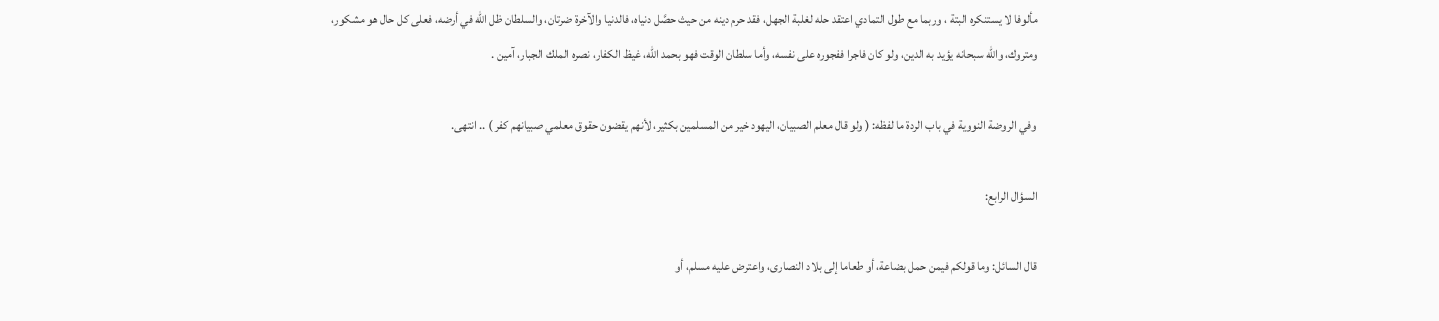مألوفا لا يستنكره البتة ، وربما مع طول التمادي اعتقد حله لغلبة الجهل، فقد حرم دينه من حيث حصَّل دنياه، فالدنيا والآخرة ضرتان، والسلطان ظل الله في أرضه، فعلى كل حال هو مشكور، ومتروك، والله سبحانه يؤيد به الدين، ولو كان فاجرا ففجوره على نفسه، وأما سلطان الوقت فهو بحمد الله، غيظ الكفار، نصره الملك الجبار، آمين .

وفي الروضة النووية في باب الردة ما لفظه: ( ولو قال معلم الصبيان، اليهود خير من المسلمين بكثير، لأنهم يقضون حقوق معلمي صبيانهم كفر ) .. انتهى.

السؤال الرابع:

قال السائل: وما قولكم فيمن حمل بضاعة، أو طعاما إلى بلاد النصارى، واعترض عليه مسلم، أو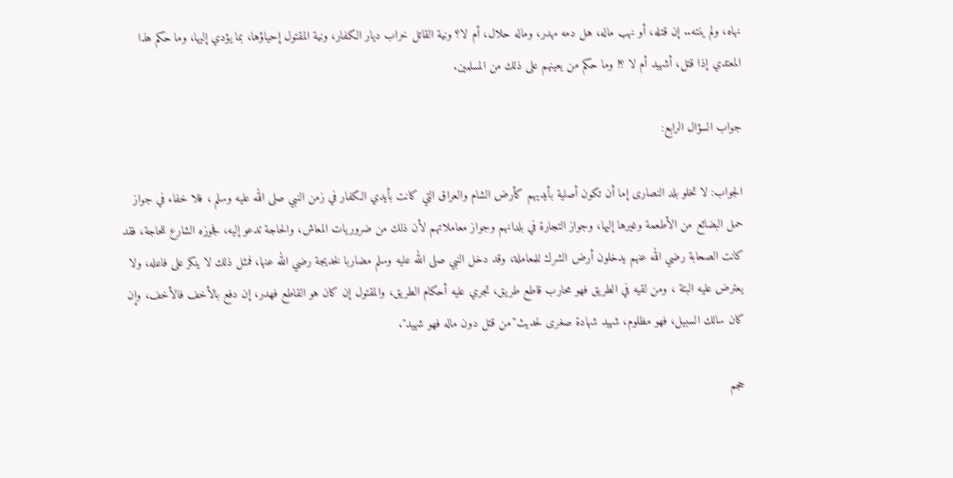نهاه، ولم ينته.. إن قتله، أو نهب ماله، هل دمه مهدر، وماله حلال، أم لا؟ ونية القاتل خراب ديار الكفار، ونية المقتول إحياؤها، بما يؤدي إليها، وما حكم هذا المعتدي إذا قتل، أشهيد أم لا ؟! وما حكم من يعينهم على ذلك من المسلمين.

جواب السؤال الرابع:

الجواب: لا تخلو بلد النصارى إما أن تكون أصلية بأيديهم كأرض الشام والعراق التي كانت بأيدي الكفار في زمن النبي صلى الله عليه وسلم ، فلا خفاء في جواز حمل البضائع من الأطعمة وغيرها إليها، وجواز التجارة في بلدانهم وجواز معاملاتهم لأن ذلك من ضروريات المعاش، والحاجة تدعو إليه، فجوزه الشارع للحاجة، فقد كانت الصحابة رضي الله عنهم يدخلون أرض الشرك للمعاملة، وقد دخل النبي صلى الله عليه وسلم مضاربا لخديجة رضي الله عنها، فمثل ذلك لا ينكر على فاعله، ولا يعترض عليه البتة ، ومن لقيه في الطريق فهو محارب قاطع طريق، تجري عليه أحكام الطريق، والمقتول إن كان هو القاطع فهدر، إن دفع بالأخف فالأخف، وإن كان سالك السبيل، فهو مظلوم، شهيد شهادة صغرى لحديث"من قتل دون ماله فهو شهيد".

حجم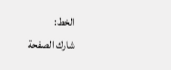الخط:
شارك الصفحة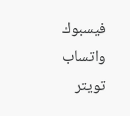فيسبوك واتساب تويتر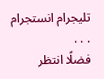تليجرام انستجرام
. . .
فضلًا انتظر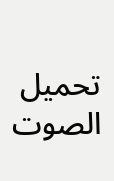تحميل الصوت